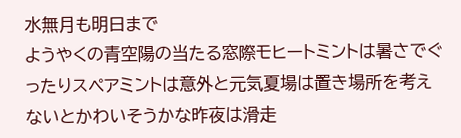水無月も明日まで
ようやくの青空陽の当たる窓際モヒートミントは暑さでぐったりスペアミントは意外と元気夏場は置き場所を考えないとかわいそうかな昨夜は滑走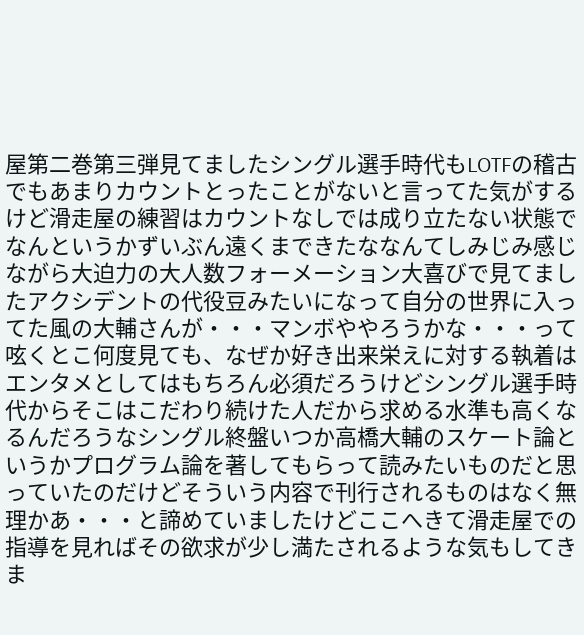屋第二巻第三弾見てましたシングル選手時代もLOTFの稽古でもあまりカウントとったことがないと言ってた気がするけど滑走屋の練習はカウントなしでは成り立たない状態でなんというかずいぶん遠くまできたななんてしみじみ感じながら大迫力の大人数フォーメーション大喜びで見てましたアクシデントの代役豆みたいになって自分の世界に入ってた風の大輔さんが・・・マンボややろうかな・・・って呟くとこ何度見ても、なぜか好き出来栄えに対する執着はエンタメとしてはもちろん必須だろうけどシングル選手時代からそこはこだわり続けた人だから求める水準も高くなるんだろうなシングル終盤いつか高橋大輔のスケート論というかプログラム論を著してもらって読みたいものだと思っていたのだけどそういう内容で刊行されるものはなく無理かあ・・・と諦めていましたけどここへきて滑走屋での指導を見ればその欲求が少し満たされるような気もしてきま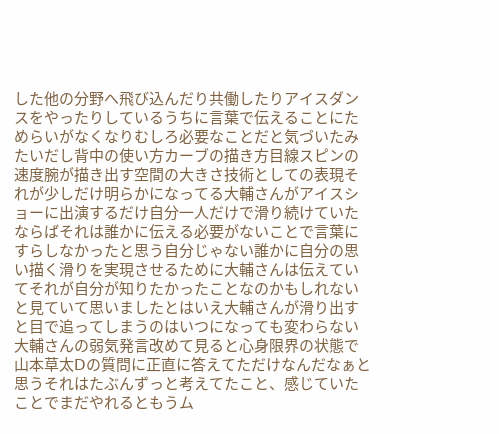した他の分野へ飛び込んだり共働したりアイスダンスをやったりしているうちに言葉で伝えることにためらいがなくなりむしろ必要なことだと気づいたみたいだし背中の使い方カーブの描き方目線スピンの速度腕が描き出す空間の大きさ技術としての表現それが少しだけ明らかになってる大輔さんがアイスショーに出演するだけ自分一人だけで滑り続けていたならばそれは誰かに伝える必要がないことで言葉にすらしなかったと思う自分じゃない誰かに自分の思い描く滑りを実現させるために大輔さんは伝えていてそれが自分が知りたかったことなのかもしれないと見ていて思いましたとはいえ大輔さんが滑り出すと目で追ってしまうのはいつになっても変わらない大輔さんの弱気発言改めて見ると心身限界の状態で山本草太Ⅾの質問に正直に答えてただけなんだなぁと思うそれはたぶんずっと考えてたこと、感じていたことでまだやれるともうム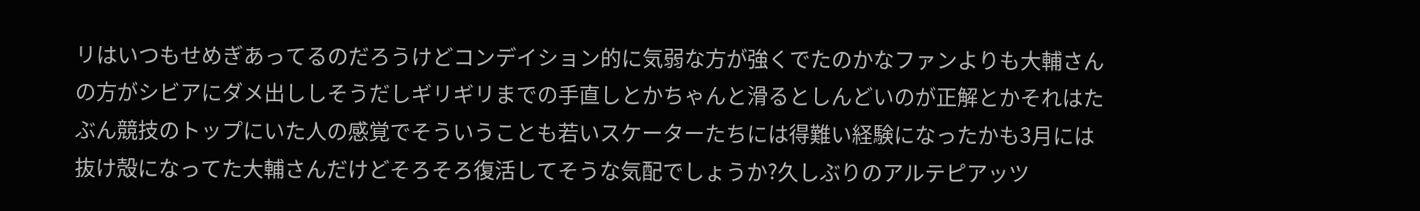リはいつもせめぎあってるのだろうけどコンデイション的に気弱な方が強くでたのかなファンよりも大輔さんの方がシビアにダメ出ししそうだしギリギリまでの手直しとかちゃんと滑るとしんどいのが正解とかそれはたぶん競技のトップにいた人の感覚でそういうことも若いスケーターたちには得難い経験になったかも3月には抜け殻になってた大輔さんだけどそろそろ復活してそうな気配でしょうか?久しぶりのアルテピアッツ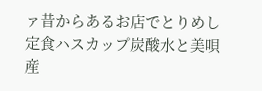ァ昔からあるお店でとりめし定食ハスカップ炭酸水と美唄産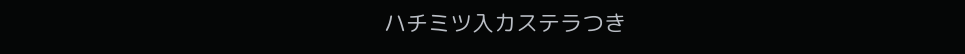ハチミツ入カステラつき